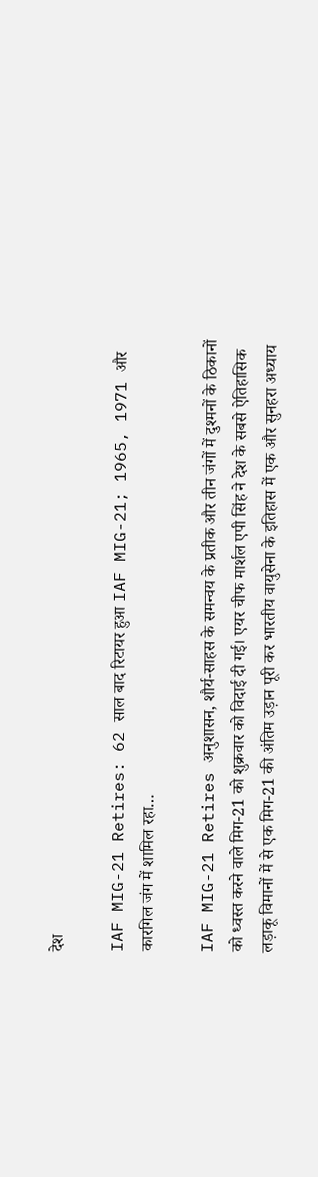देश

IAF MIG-21 Retires: 62 साल बाद रिटायर हुआ IAF MIG-21; 1965, 1971 और कारगिल जंग में शामिल रहा…

IAF MIG-21 Retires अनुशासन, शौर्य-साहस के समन्वय के प्रतीक और तीन जंगों में दुश्मनों के ठिकानों को ध्वस्त करने वाले मिग-21 को शुक्रवार को विदाई दी गई। एयर चीफ मार्शल एपी सिंह ने देश के सबसे ऐतिहासिक लड़ाकू विमानों में से एक मिग-21 की अंतिम उड़ान पूरी कर भारतीय वायुसेना के इतिहास में एक और सुनहरा अध्याय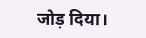जोड़ दिया।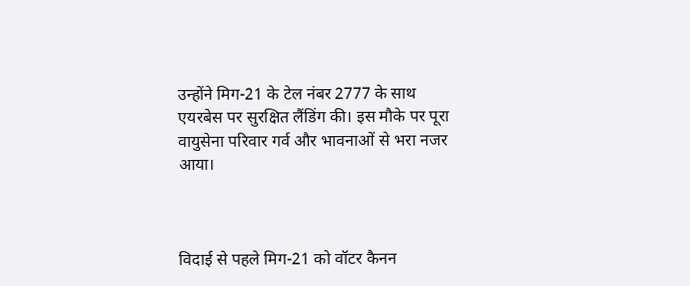उन्होंने मिग-21 के टेल नंबर 2777 के साथ एयरबेस पर सुरक्षित लैंडिंग की। इस मौके पर पूरा वायुसेना परिवार गर्व और भावनाओं से भरा नजर आया।



विदाई से पहले मिग-21 को वॉटर कैनन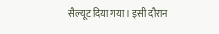सैल्यूट दिया गया। इसी दौरान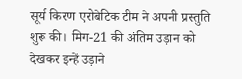सूर्य किरण एरोबेटिक टीम ने अपनी प्रस्तुति शुरू की। मिग-21 की अंतिम उड़ान को देखकर इन्हें उड़ाने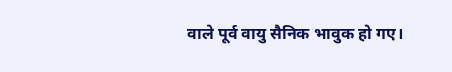वाले पूर्व वायु सैनिक भावुक हो गए।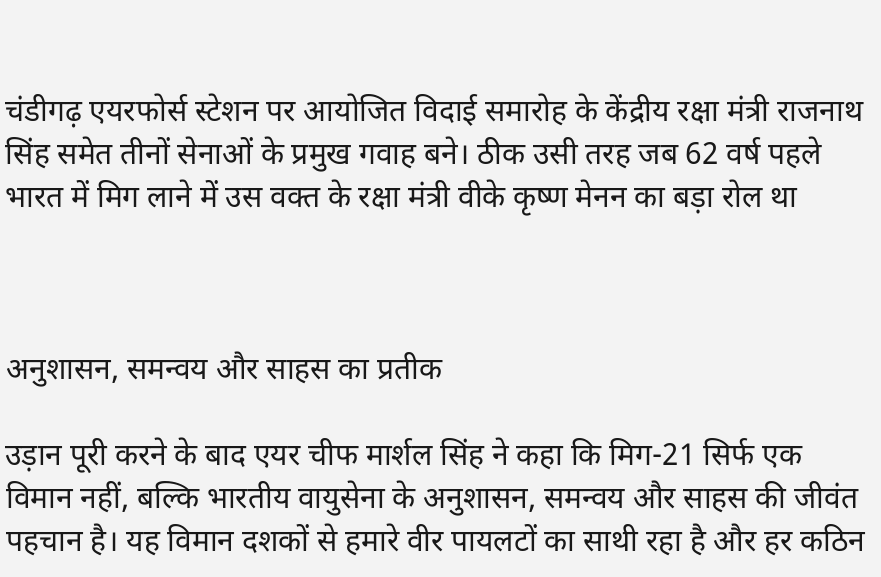चंडीगढ़ एयरफोर्स स्टेशन पर आयोजित विदाई समारोह के केंद्रीय रक्षा मंत्री राजनाथ सिंह समेत तीनों सेनाओं के प्रमुख गवाह बने। ठीक उसी तरह जब 62 वर्ष पहले भारत में मिग लाने में उस वक्त के रक्षा मंत्री वीके कृष्ण मेनन का बड़ा रोल था



अनुशासन, समन्वय और साहस का प्रतीक

उड़ान पूरी करने के बाद एयर चीफ मार्शल सिंह ने कहा कि मिग-21 सिर्फ एक विमान नहीं, बल्कि भारतीय वायुसेना के अनुशासन, समन्वय और साहस की जीवंत पहचान है। यह विमान दशकों से हमारे वीर पायलटों का साथी रहा है और हर कठिन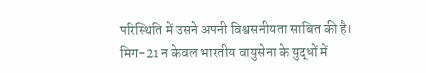परिस्थिति में उसने अपनी विश्वसनीयता साबित की है। मिग-21 न केवल भारतीय वायुसेना के युद्धों में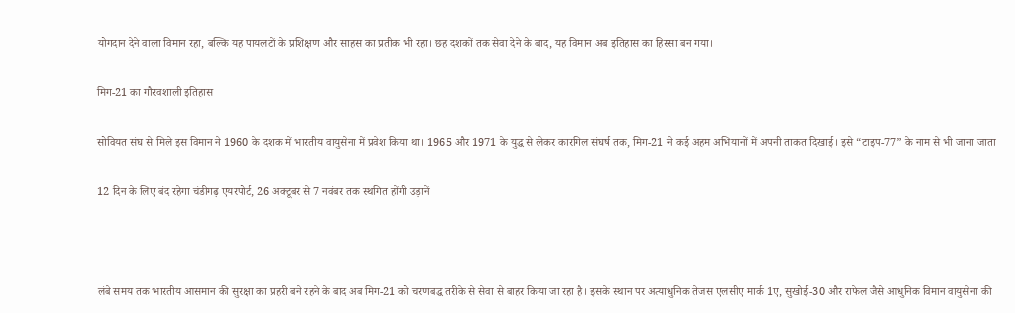योगदान देने वाला विमान रहा, बल्कि यह पायलटों के प्रशिक्षण और साहस का प्रतीक भी रहा। छह दशकों तक सेवा देने के बाद, यह विमान अब इतिहास का हिस्सा बन गया।

मिग-21 का गौरवशाली इतिहास

सोवियत संघ से मिले इस विमान ने 1960 के दशक में भारतीय वायुसेना में प्रवेश किया था। 1965 और 1971 के युद्ध से लेकर कारगिल संघर्ष तक, मिग-21 ने कई अहम अभियानों में अपनी ताकत दिखाई। इसे “टाइप-77” के नाम से भी जाना जाता

12 दिन के लिए बंद रहेगा चंडीगढ़ एयरपोर्ट, 26 अक्टूबर से 7 नवंबर तक स्थगित होंगी उड़ानें



लंबे समय तक भारतीय आसमान की सुरक्षा का प्रहरी बने रहने के बाद अब मिग-21 को चरणबद्ध तरीके से सेवा से बाहर किया जा रहा है। इसके स्थान पर अत्याधुनिक तेजस एलसीए मार्क 1ए, सुखोई-30 और राफेल जैसे आधुनिक विमान वायुसेना की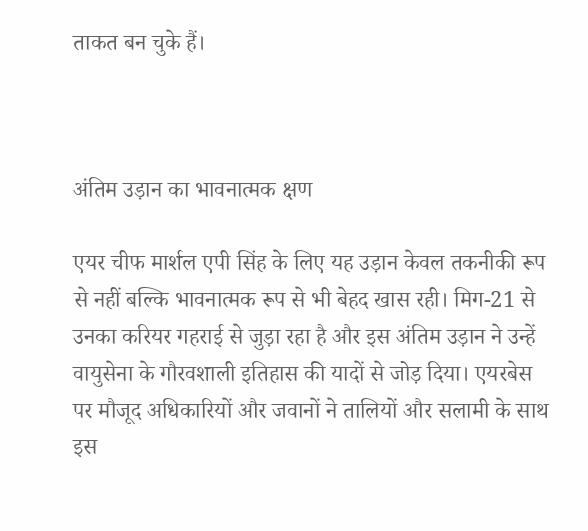ताकत बन चुके हैं।



अंतिम उड़ान का भावनात्मक क्षण

एयर चीफ मार्शल एपी सिंह के लिए यह उड़ान केवल तकनीकी रूप से नहीं बल्कि भावनात्मक रूप से भी बेहद खास रही। मिग-21 से उनका करियर गहराई से जुड़ा रहा है और इस अंतिम उड़ान ने उन्हें वायुसेना के गौरवशाली इतिहास की यादों से जोड़ दिया। एयरबेस पर मौजूद अधिकारियों और जवानों ने तालियों और सलामी के साथ इस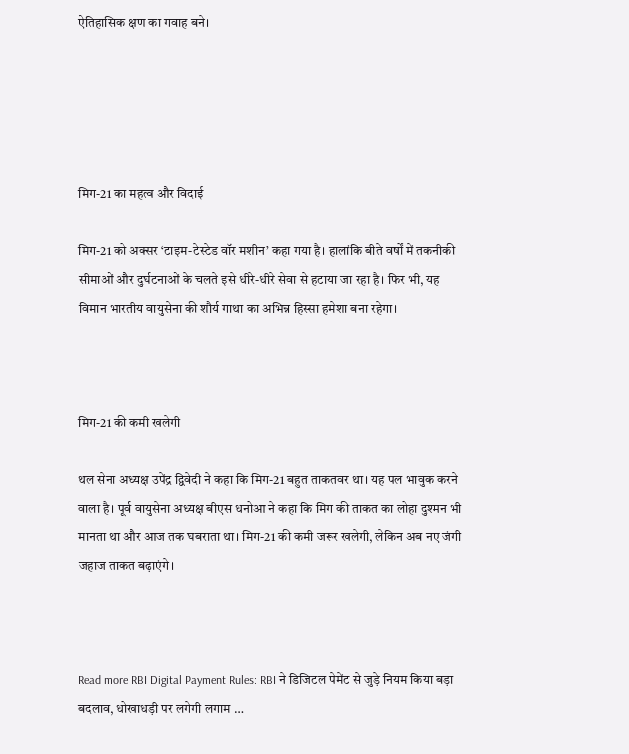ऐतिहासिक क्षण का गवाह बने।





मिग-21 का महत्व और विदाई

मिग-21 को अक्सर ‘टाइम-टेस्टेड वॉर मशीन’ कहा गया है। हालांकि बीते वर्षों में तकनीकी सीमाओं और दुर्घटनाओं के चलते इसे धीरे-धीरे सेवा से हटाया जा रहा है। फिर भी, यह विमान भारतीय वायुसेना की शौर्य गाथा का अभिन्न हिस्सा हमेशा बना रहेगा।



मिग-21 की कमी खलेगी

थल सेना अध्यक्ष उपेंद्र द्विवेदी ने कहा कि मिग-21 बहुत ताकतवर था। यह पल भावुक करने वाला है। पूर्व वायुसेना अध्यक्ष बीएस धनोआ ने कहा कि मिग की ताकत का लोहा दुश्मन भी मानता था और आज तक घबराता था। मिग-21 की कमी जरूर खलेगी, लेकिन अब नए जंगी जहाज ताकत बढ़ाएंगे।



Read more RBI Digital Payment Rules: RBI ने डिजिटल पेमेंट से जुड़े नियम किया बड़ा बदलाव, धोखाधड़ी पर लगेगी लगाम …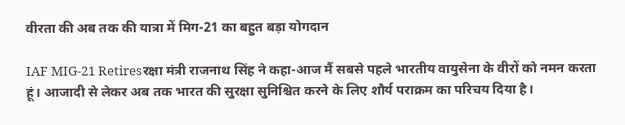वीरता की अब तक की यात्रा में मिग-21 का बहुत बड़ा योगदान

IAF MIG-21 Retiresरक्षा मंत्री राजनाथ सिंह ने कहा-आज मैं सबसे पहले भारतीय वायुसेना के वीरों को नमन करता हूं। आजादी से लेकर अब तक भारत की सुरक्षा सुनिश्चित करने के लिए शौर्य पराक्रम का परिचय दिया है।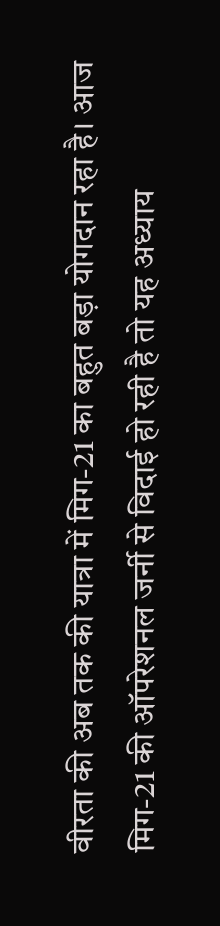वीरता की अब तक की यात्रा में मिग-21 का बहुत बड़ा योगदान रहा है। आज मिग-21 की ऑपरेशनल जर्नी से विदाई हो रही है तो यह अध्याय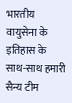भारतीय वायुसेना के इतिहास के साथ-साथ हमारी सैन्य टीम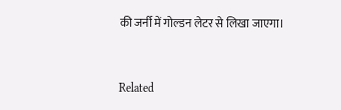की जर्नी में गोल्डन लेटर से लिखा जाएगा।



Related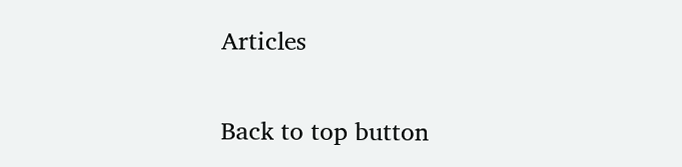Articles

Back to top button